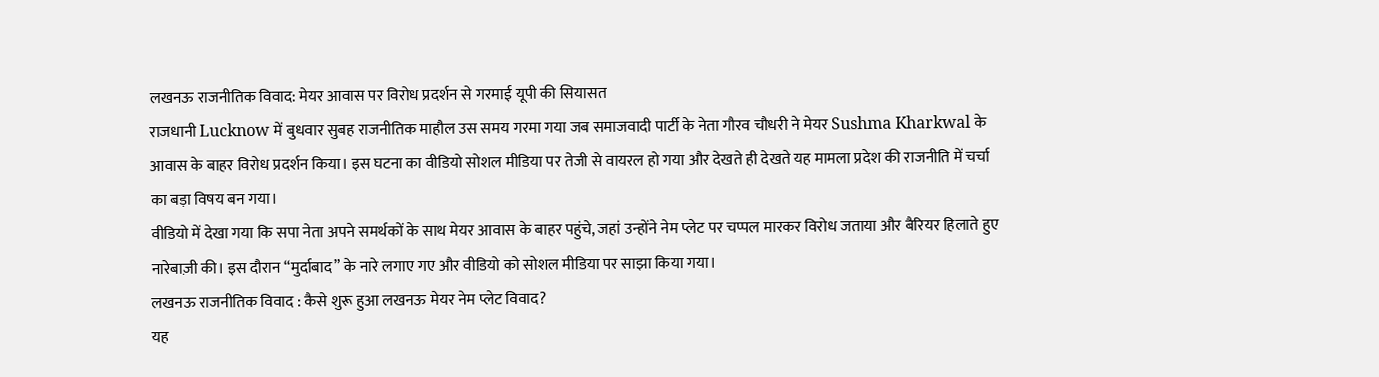लखनऊ राजनीतिक विवाद: मेयर आवास पर विरोध प्रदर्शन से गरमाई यूपी की सियासत
राजधानी Lucknow में बुधवार सुबह राजनीतिक माहौल उस समय गरमा गया जब समाजवादी पार्टी के नेता गौरव चौधरी ने मेयर Sushma Kharkwal के आवास के बाहर विरोध प्रदर्शन किया। इस घटना का वीडियो सोशल मीडिया पर तेजी से वायरल हो गया और देखते ही देखते यह मामला प्रदेश की राजनीति में चर्चा का बड़ा विषय बन गया।
वीडियो में देखा गया कि सपा नेता अपने समर्थकों के साथ मेयर आवास के बाहर पहुंचे, जहां उन्होंने नेम प्लेट पर चप्पल मारकर विरोध जताया और बैरियर हिलाते हुए नारेबाज़ी की। इस दौरान “मुर्दाबाद” के नारे लगाए गए और वीडियो को सोशल मीडिया पर साझा किया गया।
लखनऊ राजनीतिक विवाद : कैसे शुरू हुआ लखनऊ मेयर नेम प्लेट विवाद?
यह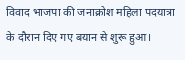विवाद भाजपा की जनाक्रोश महिला पदयात्रा के दौरान दिए गए बयान से शुरू हुआ।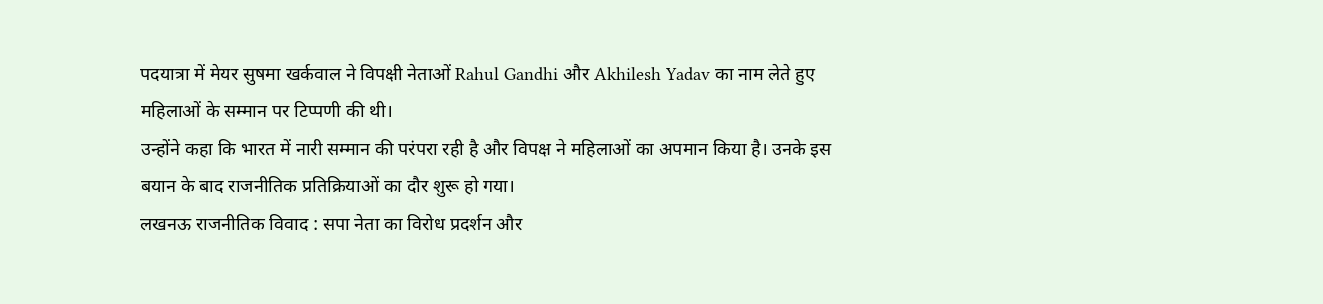पदयात्रा में मेयर सुषमा खर्कवाल ने विपक्षी नेताओं Rahul Gandhi और Akhilesh Yadav का नाम लेते हुए महिलाओं के सम्मान पर टिप्पणी की थी।
उन्होंने कहा कि भारत में नारी सम्मान की परंपरा रही है और विपक्ष ने महिलाओं का अपमान किया है। उनके इस बयान के बाद राजनीतिक प्रतिक्रियाओं का दौर शुरू हो गया।
लखनऊ राजनीतिक विवाद : सपा नेता का विरोध प्रदर्शन और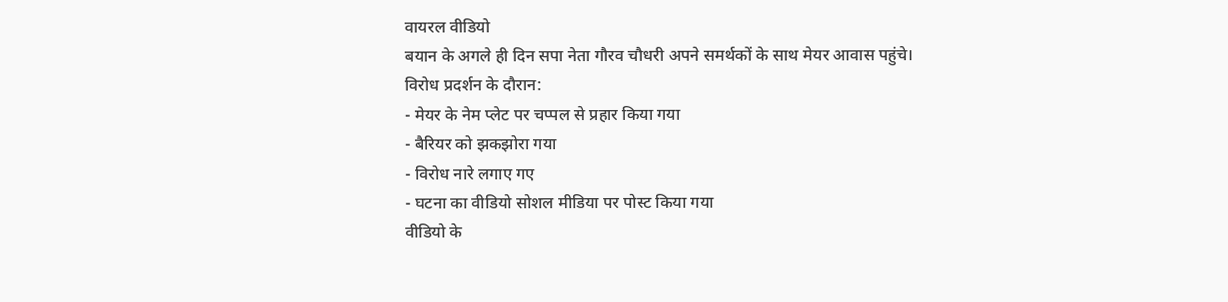वायरल वीडियो
बयान के अगले ही दिन सपा नेता गौरव चौधरी अपने समर्थकों के साथ मेयर आवास पहुंचे।
विरोध प्रदर्शन के दौरान:
- मेयर के नेम प्लेट पर चप्पल से प्रहार किया गया
- बैरियर को झकझोरा गया
- विरोध नारे लगाए गए
- घटना का वीडियो सोशल मीडिया पर पोस्ट किया गया
वीडियो के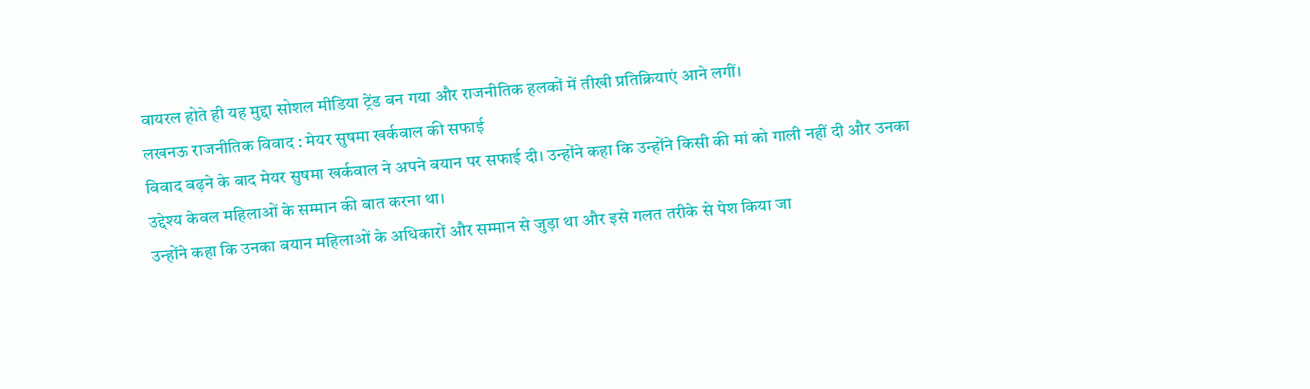वायरल होते ही यह मुद्दा सोशल मीडिया ट्रेंड बन गया और राजनीतिक हलकों में तीखी प्रतिक्रियाएं आने लगीं।
लखनऊ राजनीतिक विवाद : मेयर सुषमा खर्कवाल की सफाई
विवाद बढ़ने के बाद मेयर सुषमा खर्कवाल ने अपने बयान पर सफाई दी। उन्होंने कहा कि उन्होंने किसी की मां को गाली नहीं दी और उनका उद्देश्य केवल महिलाओं के सम्मान की बात करना था।
उन्होंने कहा कि उनका बयान महिलाओं के अधिकारों और सम्मान से जुड़ा था और इसे गलत तरीके से पेश किया जा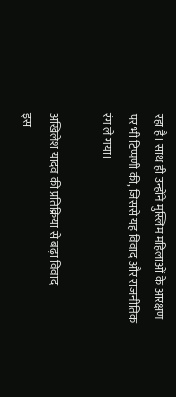रहा है। साथ ही उन्होंने मुस्लिम महिलाओं के आरक्षण पर भी टिप्पणी की, जिससे यह विवाद और राजनीतिक रंग ले गया।

अखिलेश यादव की प्रतिक्रिया से बढ़ा विवाद
इस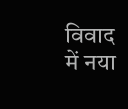विवाद में नया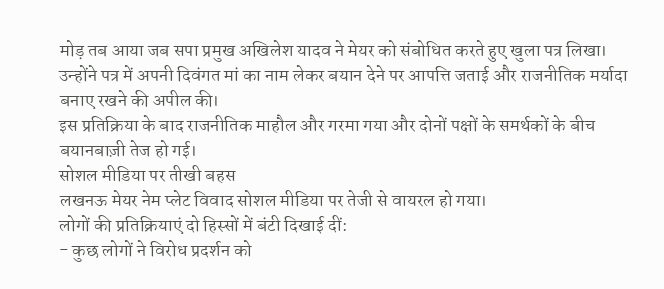मोड़ तब आया जब सपा प्रमुख अखिलेश यादव ने मेयर को संबोधित करते हुए खुला पत्र लिखा।
उन्होंने पत्र में अपनी दिवंगत मां का नाम लेकर बयान देने पर आपत्ति जताई और राजनीतिक मर्यादा बनाए रखने की अपील की।
इस प्रतिक्रिया के बाद राजनीतिक माहौल और गरमा गया और दोनों पक्षों के समर्थकों के बीच बयानबाज़ी तेज हो गई।
सोशल मीडिया पर तीखी बहस
लखनऊ मेयर नेम प्लेट विवाद सोशल मीडिया पर तेजी से वायरल हो गया।
लोगों की प्रतिक्रियाएं दो हिस्सों में बंटी दिखाई दीं:
- कुछ लोगों ने विरोध प्रदर्शन को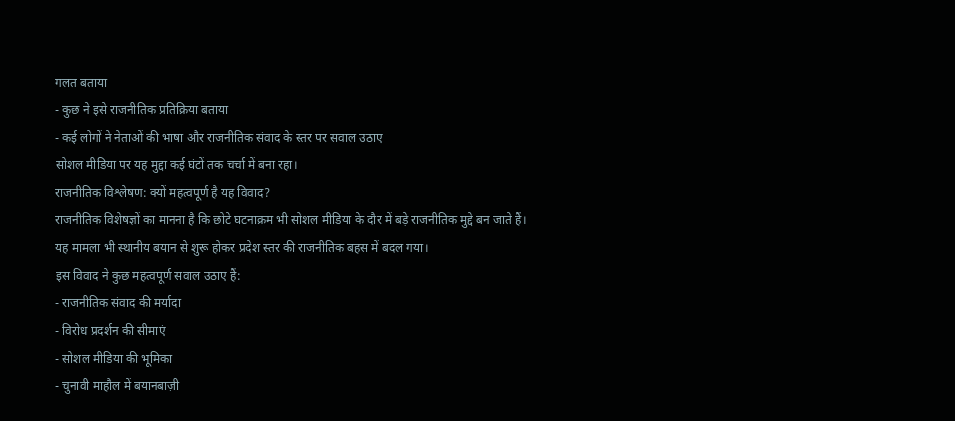गलत बताया
- कुछ ने इसे राजनीतिक प्रतिक्रिया बताया
- कई लोगों ने नेताओं की भाषा और राजनीतिक संवाद के स्तर पर सवाल उठाए
सोशल मीडिया पर यह मुद्दा कई घंटों तक चर्चा में बना रहा।
राजनीतिक विश्लेषण: क्यों महत्वपूर्ण है यह विवाद?
राजनीतिक विशेषज्ञों का मानना है कि छोटे घटनाक्रम भी सोशल मीडिया के दौर में बड़े राजनीतिक मुद्दे बन जाते हैं।
यह मामला भी स्थानीय बयान से शुरू होकर प्रदेश स्तर की राजनीतिक बहस में बदल गया।
इस विवाद ने कुछ महत्वपूर्ण सवाल उठाए हैं:
- राजनीतिक संवाद की मर्यादा
- विरोध प्रदर्शन की सीमाएं
- सोशल मीडिया की भूमिका
- चुनावी माहौल में बयानबाज़ी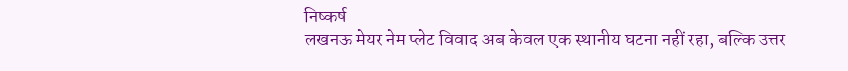निष्कर्ष
लखनऊ मेयर नेम प्लेट विवाद अब केवल एक स्थानीय घटना नहीं रहा, बल्कि उत्तर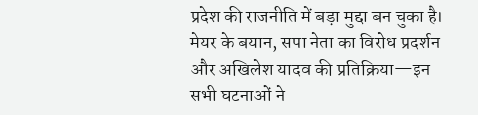प्रदेश की राजनीति में बड़ा मुद्दा बन चुका है।
मेयर के बयान, सपा नेता का विरोध प्रदर्शन और अखिलेश यादव की प्रतिक्रिया—इन सभी घटनाओं ने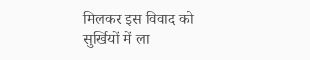मिलकर इस विवाद को सुर्खियों में ला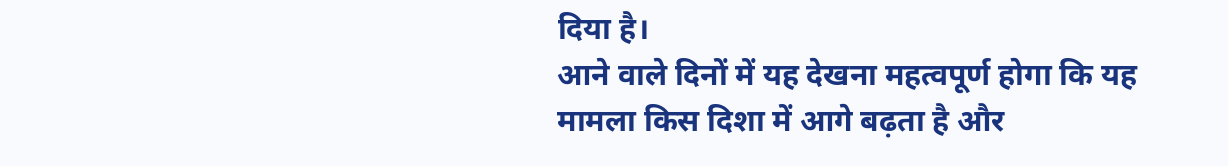दिया है।
आने वाले दिनों में यह देखना महत्वपूर्ण होगा कि यह मामला किस दिशा में आगे बढ़ता है और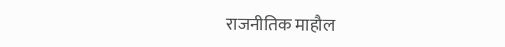राजनीतिक माहौल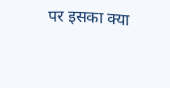पर इसका क्या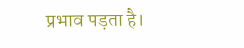प्रभाव पड़ता है।